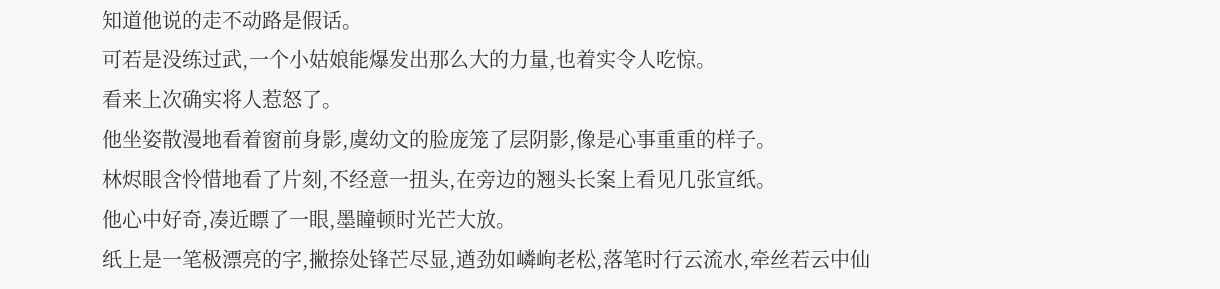知道他说的走不动路是假话。
可若是没练过武,一个小姑娘能爆发出那么大的力量,也着实令人吃惊。
看来上次确实将人惹怒了。
他坐姿散漫地看着窗前身影,虞幼文的脸庞笼了层阴影,像是心事重重的样子。
林烬眼含怜惜地看了片刻,不经意一扭头,在旁边的翘头长案上看见几张宣纸。
他心中好奇,凑近瞟了一眼,墨瞳顿时光芒大放。
纸上是一笔极漂亮的字,撇捺处锋芒尽显,遒劲如嶙峋老松,落笔时行云流水,牵丝若云中仙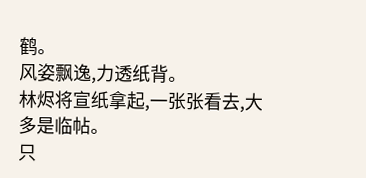鹤。
风姿飘逸,力透纸背。
林烬将宣纸拿起,一张张看去,大多是临帖。
只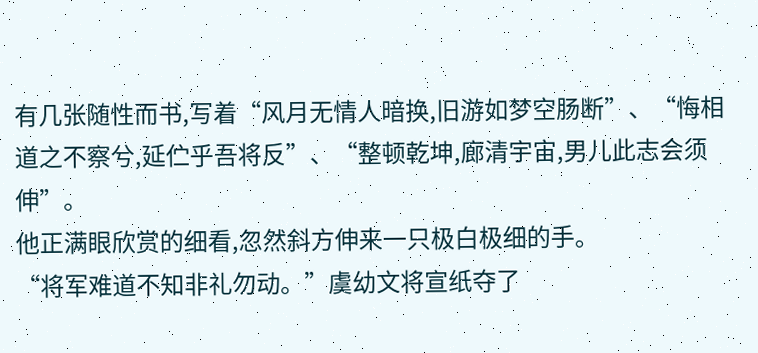有几张随性而书,写着“风月无情人暗换,旧游如梦空肠断”、“悔相道之不察兮,延伫乎吾将反”、“整顿乾坤,廊清宇宙,男儿此志会须伸”。
他正满眼欣赏的细看,忽然斜方伸来一只极白极细的手。
“将军难道不知非礼勿动。”虞幼文将宣纸夺了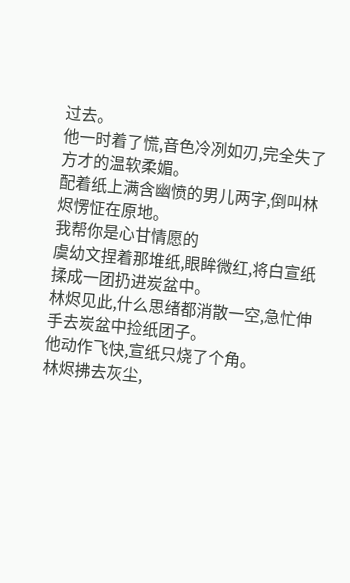过去。
他一时着了慌,音色冷冽如刃,完全失了方才的温软柔媚。
配着纸上满含幽愤的男儿两字,倒叫林烬愣怔在原地。
我帮你是心甘情愿的
虞幼文捏着那堆纸,眼眸微红,将白宣纸揉成一团扔进炭盆中。
林烬见此,什么思绪都消散一空,急忙伸手去炭盆中捡纸团子。
他动作飞快,宣纸只烧了个角。
林烬拂去灰尘,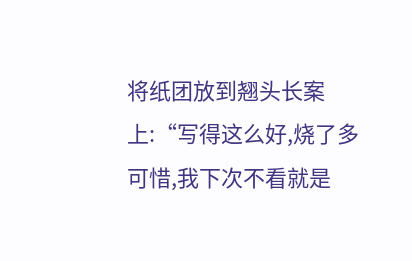将纸团放到翘头长案上:“写得这么好,烧了多可惜,我下次不看就是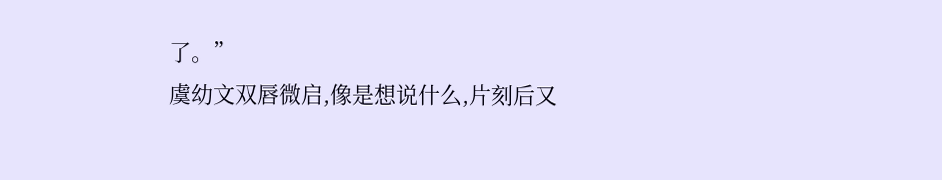了。”
虞幼文双唇微启,像是想说什么,片刻后又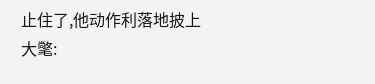止住了,他动作利落地披上大氅: